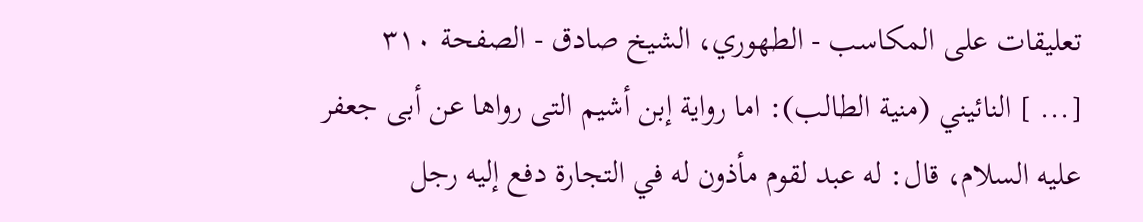تعليقات على المكاسب - الطهوري، الشيخ صادق - الصفحة ٣١٠
[... ] النائيني (منية الطالب): اما رواية إبن أشيم التى رواها عن أبى جعفر عليه السلام، قال: له عبد لقوم مأذون له في التجارة دفع إليه رجل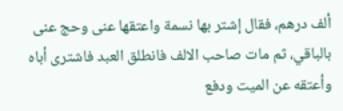ألف درهم، فقال إشتر بها نسمة واعتقها عنى وحج عنى بالباقي، ثم مات صاحب الالف فانطلق العبد فاشترى أباه وأعتقه عن الميت ودفع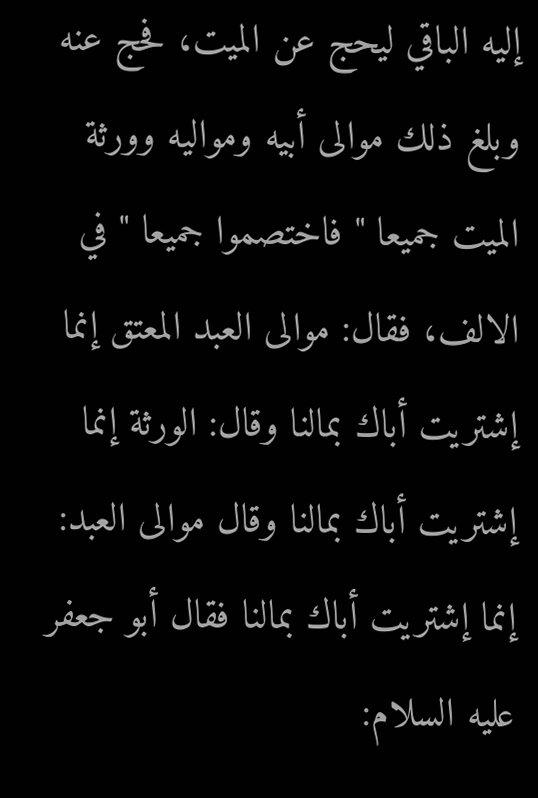إليه الباقي ليحج عن الميت، فحج عنه وبلغ ذلك موالى أبيه ومواليه وورثة الميت جميعا " فاختصموا جميعا " في الالف، فقال: موالى العبد المعتق إنما إشتريت أباك بمالنا وقال: الورثة إنما إشتريت أباك بمالنا وقال موالى العبد: إنما إشتريت أباك بمالنا فقال أبو جعفر عليه السلام: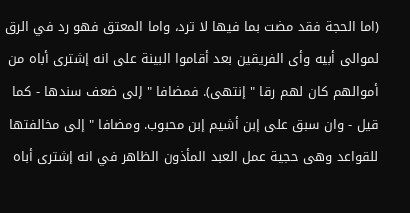(اما الحجة فقد مضت بما فيها لا ترد، واما المعتق فهو رد في الرق لموالى أبيه وأى الفريقين بعد أقاموا البينة على انه إشترى أباه من أموالهم كان لهم رقا " إنتهى). فمضافا " إلى ضعف سندها - كما قيل - وان سبق على إبن أشيم إبن محبوب. ومضافا " إلى مخالفتها للقواعد وهى حجية عمل العبد المأذون الظاهر في انه إشترى أباه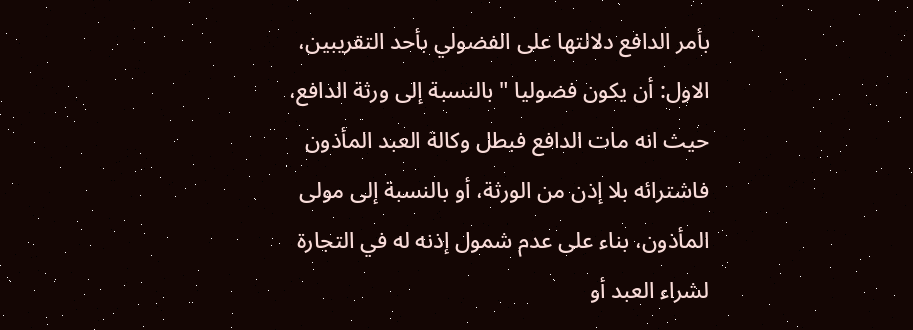بأمر الدافع دلالتها على الفضولي بأحد التقريبين، الاول: أن يكون فضوليا " بالنسبة إلى ورثة الدافع، حيث انه مات الدافع فبطل وكالة العبد المأذون فاشترائه بلا إذن من الورثة، أو بالنسبة إلى مولى المأذون، بناء على عدم شمول إذنه له في التجارة لشراء العبد أو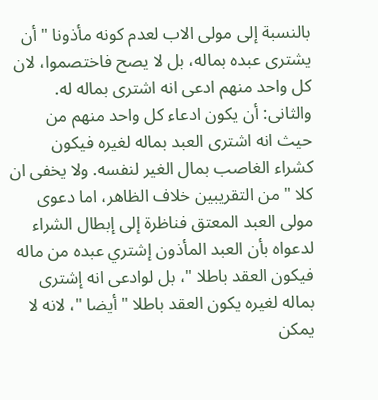بالنسبة إلى مولى الاب لعدم كونه مأذونا " أن يشترى عبده بماله، بل لا يصح فاختصموا، لان كل واحد منهم ادعى انه اشترى بماله له. والثانى: أن يكون ادعاء كل واحد منهم من حيث انه اشترى العبد بماله لغيره فيكون كشراء الغاصب بمال الغير لنفسه. ولا يخفى ان كلا " من التقريبين خلاف الظاهر، اما دعوى مولى العبد المعتق فناظرة إلى إبطال الشراء لدعواه بأن العبد المأذون إشتري عبده من ماله فيكون العقد باطلا "، بل لوادعى انه إشترى بماله لغيره يكون العقد باطلا " أيضا "، لانه لا يمكن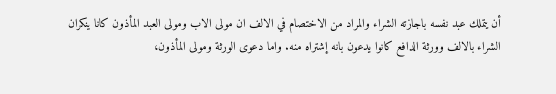أن يتملك عبد نفسه باجازته الشراء والمراد من الاختصام في الالف ان مولى الاب ومولى العبد المأذون كانا ينكران الشراء بالالف وورثة الدافع كانوا يدعون بانه إشتراه منه. واما دعوى الورثة ومولى المأذون،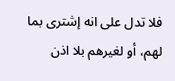فلا تدل على انه إشترى بما لهم، أو لغيرهم بلا اذن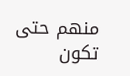منهم حتى تكون